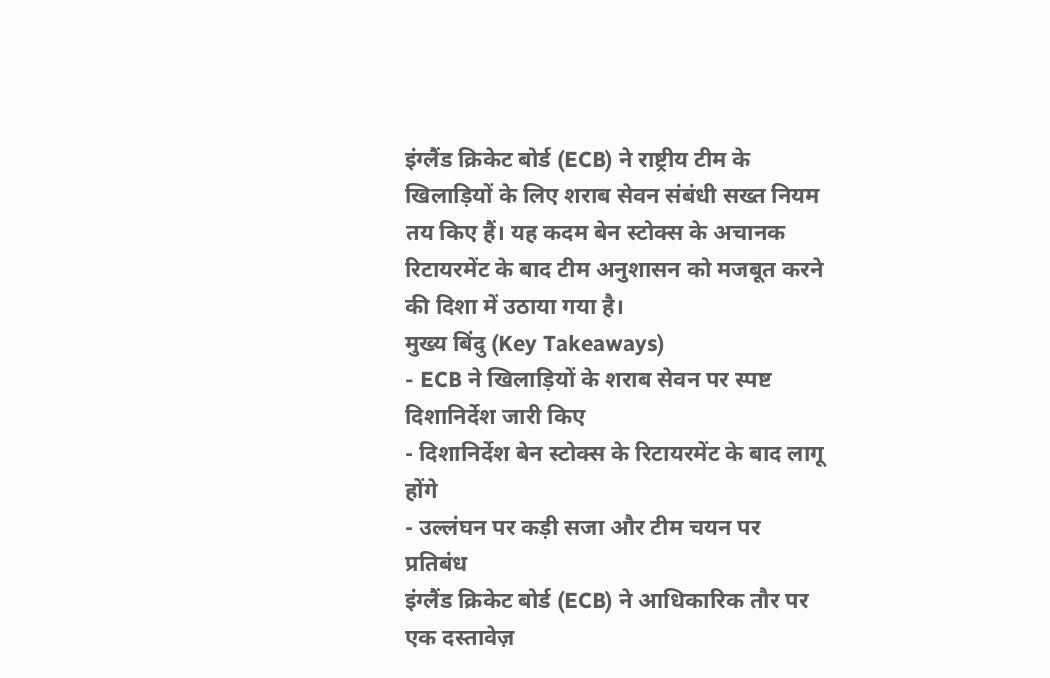इंग्लैंड क्रिकेट बोर्ड (ECB) ने राष्ट्रीय टीम के खिलाड़ियों के लिए शराब सेवन संबंधी सख्त नियम तय किए हैं। यह कदम बेन स्टोक्स के अचानक रिटायरमेंट के बाद टीम अनुशासन को मजबूत करने की दिशा में उठाया गया है।
मुख्य बिंदु (Key Takeaways)
- ECB ने खिलाड़ियों के शराब सेवन पर स्पष्ट दिशानिर्देश जारी किए
- दिशानिर्देश बेन स्टोक्स के रिटायरमेंट के बाद लागू होंगे
- उल्लंघन पर कड़ी सजा और टीम चयन पर प्रतिबंध
इंग्लैंड क्रिकेट बोर्ड (ECB) ने आधिकारिक तौर पर एक दस्तावेज़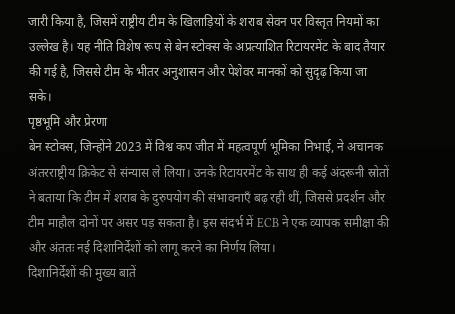जारी किया है, जिसमें राष्ट्रीय टीम के खिलाड़ियों के शराब सेवन पर विस्तृत नियमों का उल्लेख है। यह नीति विशेष रूप से बेन स्टोक्स के अप्रत्याशित रिटायरमेंट के बाद तैयार की गई है, जिससे टीम के भीतर अनुशासन और पेशेवर मानकों को सुदृढ़ किया जा सके।
पृष्ठभूमि और प्रेरणा
बेन स्टोक्स, जिन्होंने 2023 में विश्व कप जीत में महत्वपूर्ण भूमिका निभाई, ने अचानक अंतरराष्ट्रीय क्रिकेट से संन्यास ले लिया। उनके रिटायरमेंट के साथ ही कई अंदरूनी स्रोतों ने बताया कि टीम में शराब के दुरुपयोग की संभावनाएँ बढ़ रही थीं, जिससे प्रदर्शन और टीम माहौल दोनों पर असर पड़ सकता है। इस संदर्भ में ECB ने एक व्यापक समीक्षा की और अंततः नई दिशानिर्देशों को लागू करने का निर्णय लिया।
दिशानिर्देशों की मुख्य बातें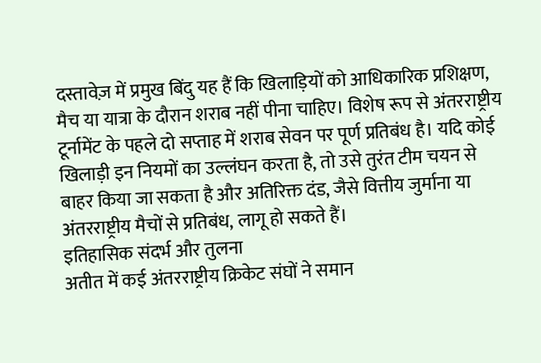दस्तावेज़ में प्रमुख बिंदु यह हैं कि खिलाड़ियों को आधिकारिक प्रशिक्षण, मैच या यात्रा के दौरान शराब नहीं पीना चाहिए। विशेष रूप से अंतरराष्ट्रीय टूर्नामेंट के पहले दो सप्ताह में शराब सेवन पर पूर्ण प्रतिबंध है। यदि कोई खिलाड़ी इन नियमों का उल्लंघन करता है, तो उसे तुरंत टीम चयन से बाहर किया जा सकता है और अतिरिक्त दंड, जैसे वित्तीय जुर्माना या अंतरराष्ट्रीय मैचों से प्रतिबंध, लागू हो सकते हैं।
इतिहासिक संदर्भ और तुलना
अतीत में कई अंतरराष्ट्रीय क्रिकेट संघों ने समान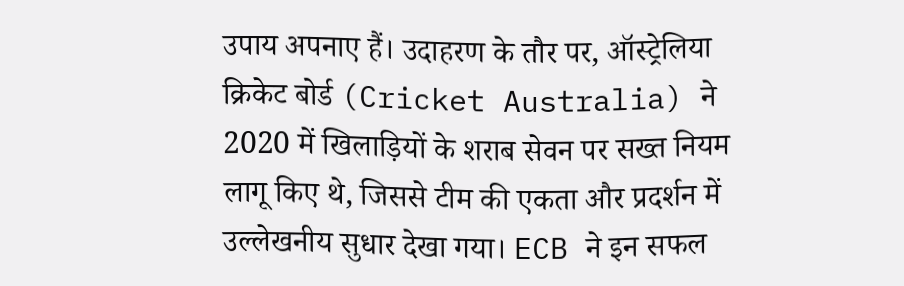उपाय अपनाए हैं। उदाहरण के तौर पर, ऑस्ट्रेलिया क्रिकेट बोर्ड (Cricket Australia) ने 2020 में खिलाड़ियों के शराब सेवन पर सख्त नियम लागू किए थे, जिससे टीम की एकता और प्रदर्शन में उल्लेखनीय सुधार देखा गया। ECB ने इन सफल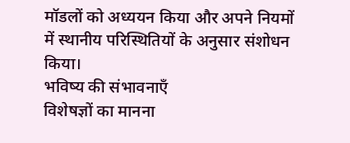मॉडलों को अध्ययन किया और अपने नियमों में स्थानीय परिस्थितियों के अनुसार संशोधन किया।
भविष्य की संभावनाएँ
विशेषज्ञों का मानना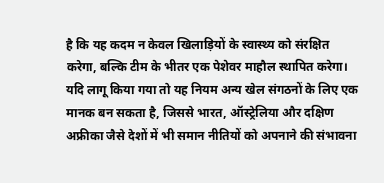है कि यह कदम न केवल खिलाड़ियों के स्वास्थ्य को संरक्षित करेगा, बल्कि टीम के भीतर एक पेशेवर माहौल स्थापित करेगा। यदि लागू किया गया तो यह नियम अन्य खेल संगठनों के लिए एक मानक बन सकता है, जिससे भारत, ऑस्ट्रेलिया और दक्षिण अफ्रीका जैसे देशों में भी समान नीतियों को अपनाने की संभावना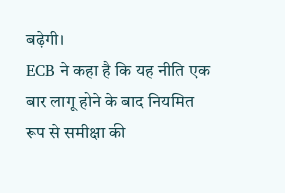बढ़ेगी।
ECB ने कहा है कि यह नीति एक बार लागू होने के बाद नियमित रूप से समीक्षा की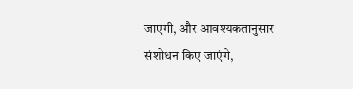जाएगी, और आवश्यकतानुसार संशोधन किए जाएंगे,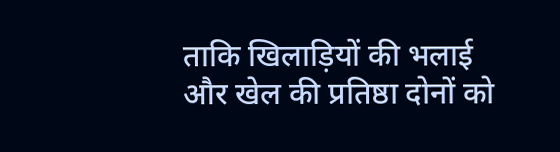ताकि खिलाड़ियों की भलाई और खेल की प्रतिष्ठा दोनों को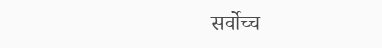सर्वोच्च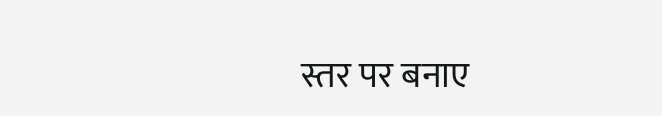स्तर पर बनाए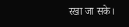रखा जा सके।